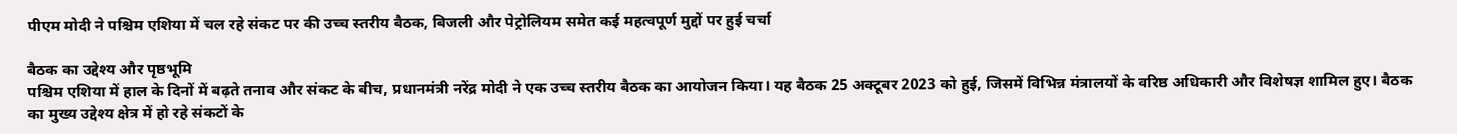पीएम मोदी ने पश्चिम एशिया में चल रहे संकट पर की उच्च स्तरीय बैठक, बिजली और पेट्रोलियम समेत कई महत्वपूर्ण मुद्दों पर हुई चर्चा

बैठक का उद्देश्य और पृष्ठभूमि
पश्चिम एशिया में हाल के दिनों में बढ़ते तनाव और संकट के बीच, प्रधानमंत्री नरेंद्र मोदी ने एक उच्च स्तरीय बैठक का आयोजन किया। यह बैठक 25 अक्टूबर 2023 को हुई, जिसमें विभिन्न मंत्रालयों के वरिष्ठ अधिकारी और विशेषज्ञ शामिल हुए। बैठक का मुख्य उद्देश्य क्षेत्र में हो रहे संकटों के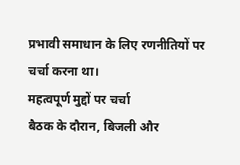प्रभावी समाधान के लिए रणनीतियों पर चर्चा करना था।
महत्वपूर्ण मुद्दों पर चर्चा
बैठक के दौरान, बिजली और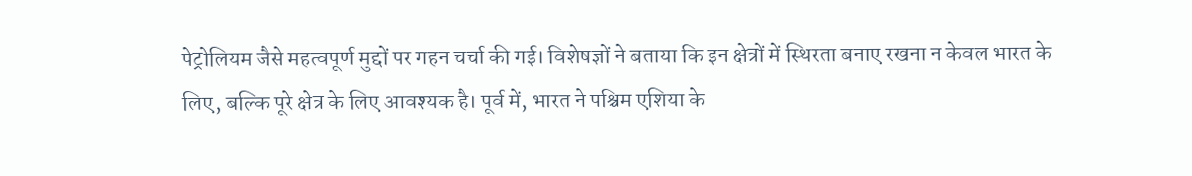पेट्रोलियम जैसे महत्वपूर्ण मुद्दों पर गहन चर्चा की गई। विशेषज्ञों ने बताया कि इन क्षेत्रों में स्थिरता बनाए रखना न केवल भारत के लिए, बल्कि पूरे क्षेत्र के लिए आवश्यक है। पूर्व में, भारत ने पश्चिम एशिया के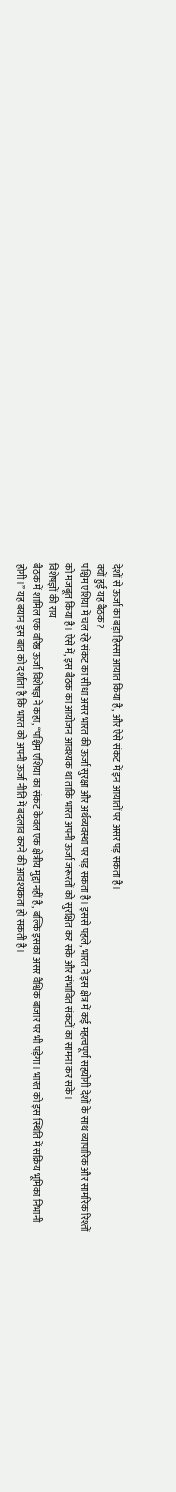देशों से ऊर्जा का बड़ा हिस्सा आयात किया है, और ऐसे संकट में इन आयातों पर असर पड़ सकता है।
क्यों हुई यह बैठक?
पश्चिम एशिया में चल रहे संकट का सीधा असर भारत की ऊर्जा सुरक्षा और अर्थव्यवस्था पर पड़ सकता है। इससे पहले, भारत ने इस क्षेत्र में कई महत्वपूर्ण सहयोगी देशों के साथ व्यापारिक और सामरिक रिश्तों को मजबूत किया है। ऐसे में, इस बैठक का आयोजन आवश्यक था ताकि भारत अपनी ऊर्जा जरूरतों को सुरक्षित कर सके और संभावित संकटों का सामना कर सके।
विशेषज्ञों की राय
बैठक में शामिल एक वरिष्ठ ऊर्जा विशेषज्ञ ने कहा, “पश्चिम एशिया का संकट केवल एक क्षेत्रीय मुद्दा नहीं है, बल्कि इसका असर वैश्विक बाजार पर भी पड़ेगा। भारत को इस स्थिति में सक्रिय भूमिका निभानी होगी।” यह बयान इस बात को दर्शाता है कि भारत को अपनी ऊर्जा नीति में बदलाव करने की आवश्यकता हो सकती है।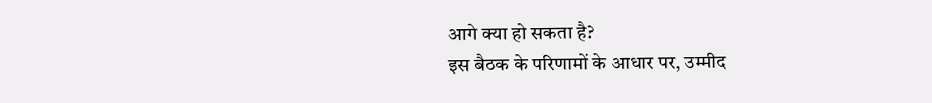आगे क्या हो सकता है?
इस बैठक के परिणामों के आधार पर, उम्मीद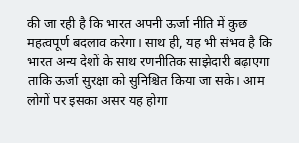की जा रही है कि भारत अपनी ऊर्जा नीति में कुछ महत्वपूर्ण बदलाव करेगा। साथ ही, यह भी संभव है कि भारत अन्य देशों के साथ रणनीतिक साझेदारी बढ़ाएगा ताकि ऊर्जा सुरक्षा को सुनिश्चित किया जा सके। आम लोगों पर इसका असर यह होगा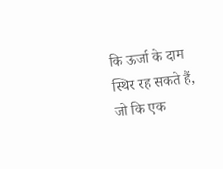कि ऊर्जा के दाम स्थिर रह सकते हैं, जो कि एक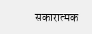सकारात्मक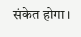संकेत होगा।